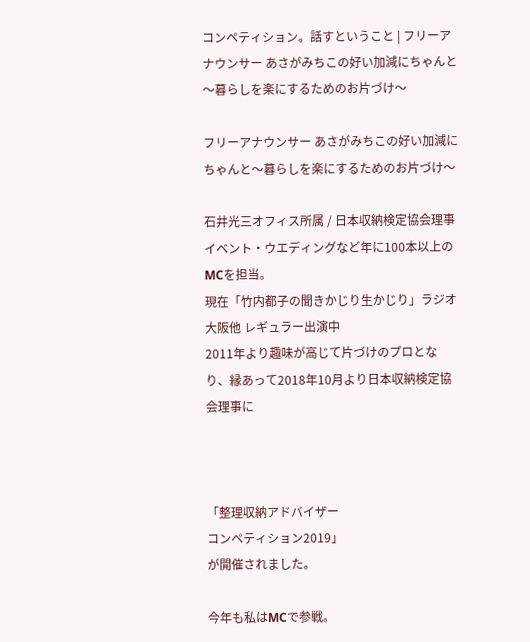コンペティション。話すということ | フリーアナウンサー あさがみちこの好い加減にちゃんと〜暮らしを楽にするためのお片づけ〜

フリーアナウンサー あさがみちこの好い加減にちゃんと〜暮らしを楽にするためのお片づけ〜

石井光三オフィス所属 / 日本収納検定協会理事
イベント・ウエディングなど年に100本以上のMCを担当。
現在「竹内都子の聞きかじり生かじり」ラジオ大阪他 レギュラー出演中
2011年より趣味が高じて片づけのプロとなり、縁あって2018年10月より日本収納検定協会理事に



「整理収納アドバイザー
コンペティション2019」
が開催されました。

今年も私はMCで参戦。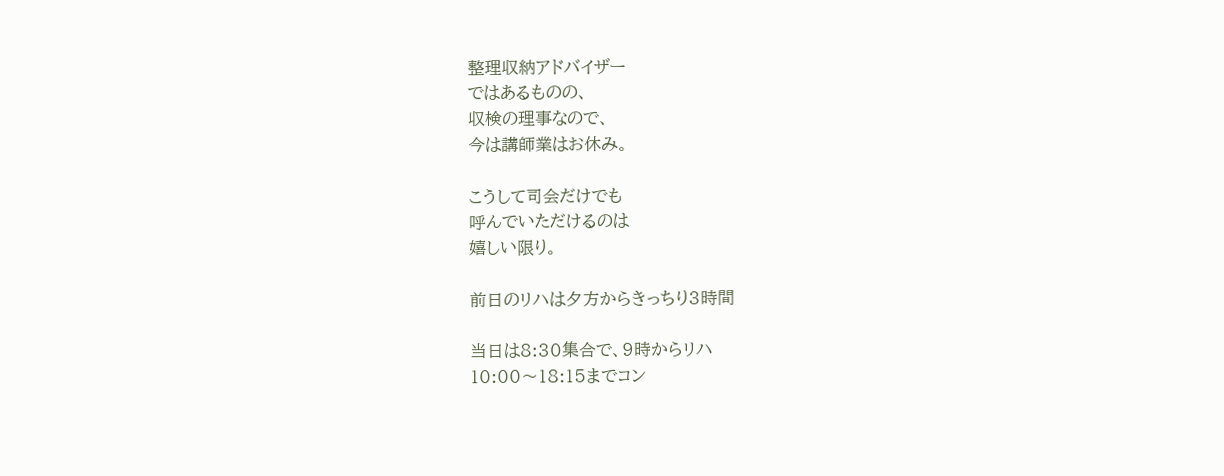整理収納アドバイザー
ではあるものの、
収検の理事なので、
今は講師業はお休み。

こうして司会だけでも
呼んでいただけるのは
嬉しい限り。

前日のリハは夕方からきっちり3時間

当日は8:30集合で、9時からリハ
10:00〜18:15までコン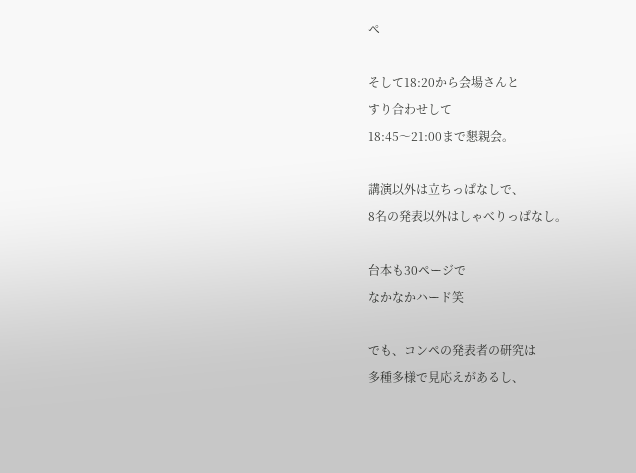ペ

そして18:20から会場さんと
すり合わせして
18:45〜21:00まで懇親会。

講演以外は立ちっぱなしで、
8名の発表以外はしゃべりっぱなし。

台本も30ページで
なかなかハード笑

でも、コンペの発表者の研究は
多種多様で見応えがあるし、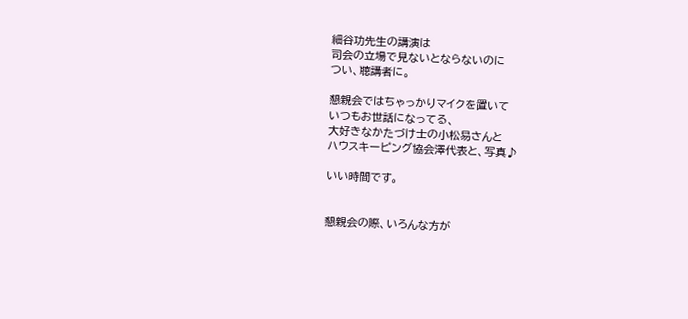細谷功先生の講演は
司会の立場で見ないとならないのに
つい、聴講者に。

懇親会ではちゃっかりマイクを置いて
いつもお世話になってる、
大好きなかたづけ士の小松易さんと
ハウスキーピング協会澤代表と、写真♪

いい時間です。


懇親会の際、いろんな方が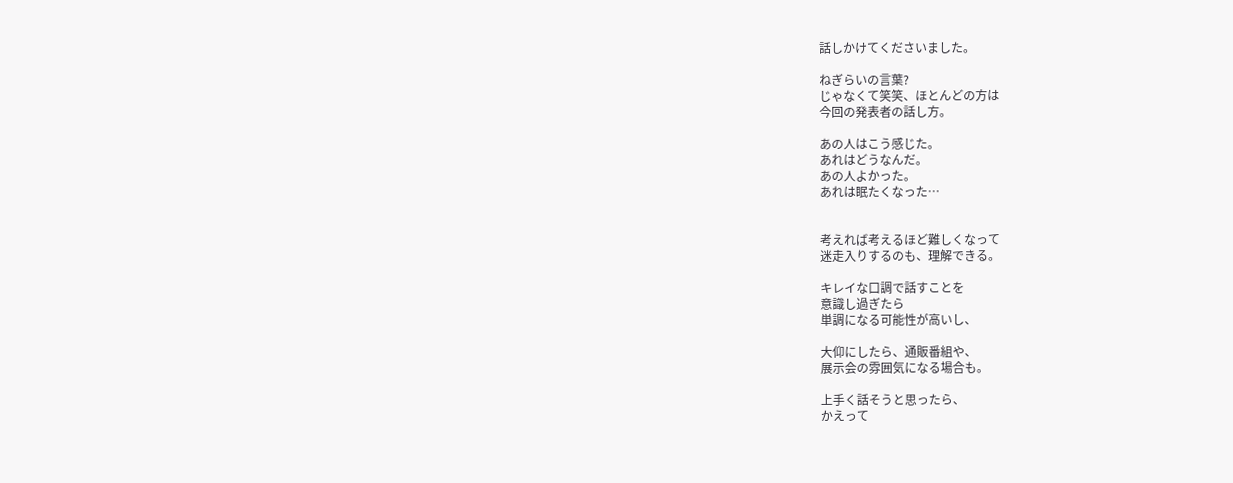話しかけてくださいました。

ねぎらいの言葉?
じゃなくて笑笑、ほとんどの方は
今回の発表者の話し方。

あの人はこう感じた。
あれはどうなんだ。
あの人よかった。
あれは眠たくなった…


考えれば考えるほど難しくなって
迷走入りするのも、理解できる。

キレイな口調で話すことを
意識し過ぎたら
単調になる可能性が高いし、

大仰にしたら、通販番組や、
展示会の雰囲気になる場合も。

上手く話そうと思ったら、
かえって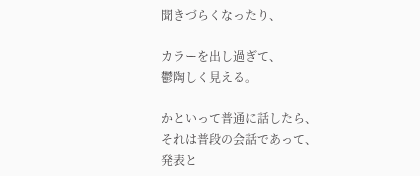聞きづらくなったり、

カラーを出し過ぎて、
鬱陶しく見える。

かといって普通に話したら、
それは普段の会話であって、
発表と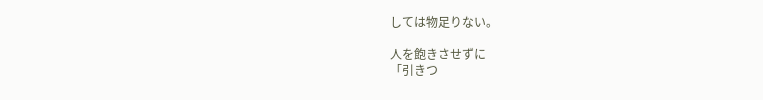しては物足りない。

人を飽きさせずに
「引きつ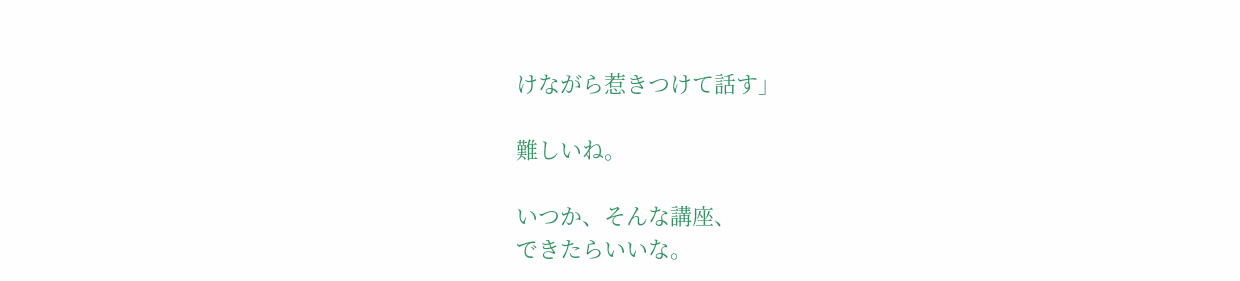けながら惹きつけて話す」

難しいね。

いつか、そんな講座、
できたらいいな。